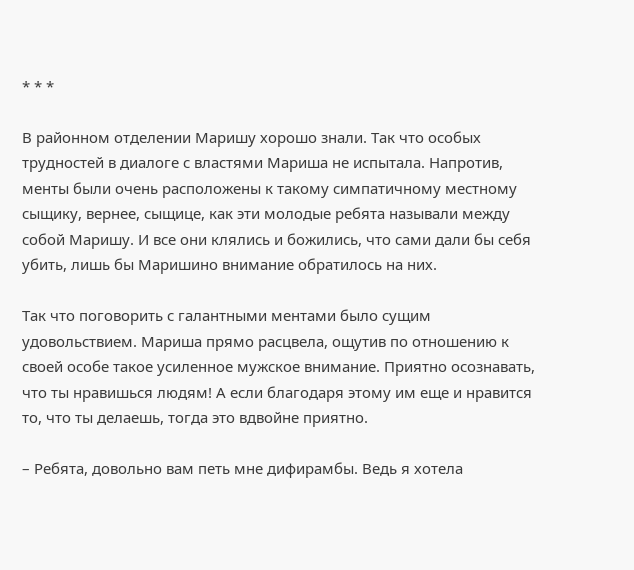* * *

В районном отделении Маришу хорошо знали. Так что особых трудностей в диалоге с властями Мариша не испытала. Напротив, менты были очень расположены к такому симпатичному местному сыщику, вернее, сыщице, как эти молодые ребята называли между собой Маришу. И все они клялись и божились, что сами дали бы себя убить, лишь бы Маришино внимание обратилось на них.

Так что поговорить с галантными ментами было сущим удовольствием. Мариша прямо расцвела, ощутив по отношению к своей особе такое усиленное мужское внимание. Приятно осознавать, что ты нравишься людям! А если благодаря этому им еще и нравится то, что ты делаешь, тогда это вдвойне приятно.

– Ребята, довольно вам петь мне дифирамбы. Ведь я хотела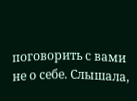поговорить с вами не о себе. Слышала,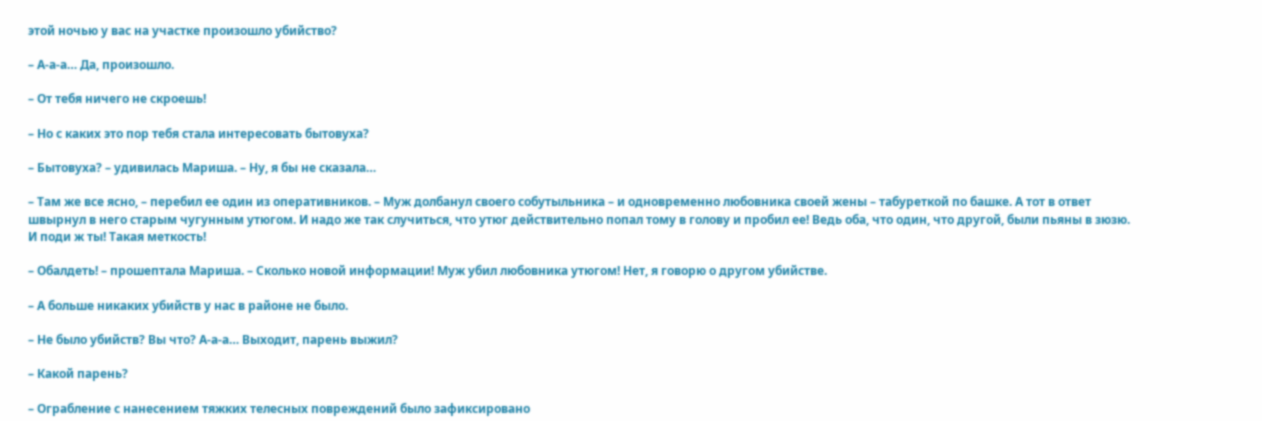этой ночью у вас на участке произошло убийство?

– А-а-а… Да, произошло.

– От тебя ничего не скроешь!

– Но с каких это пор тебя стала интересовать бытовуха?

– Бытовуха? – удивилась Мариша. – Ну, я бы не сказала…

– Там же все ясно, – перебил ее один из оперативников. – Муж долбанул своего собутыльника – и одновременно любовника своей жены – табуреткой по башке. А тот в ответ швырнул в него старым чугунным утюгом. И надо же так случиться, что утюг действительно попал тому в голову и пробил ее! Ведь оба, что один, что другой, были пьяны в зюзю. И поди ж ты! Такая меткость!

– Обалдеть! – прошептала Мариша. – Сколько новой информации! Муж убил любовника утюгом! Нет, я говорю о другом убийстве.

– А больше никаких убийств у нас в районе не было.

– Не было убийств? Вы что? А-а-а… Выходит, парень выжил?

– Какой парень?

– Ограбление с нанесением тяжких телесных повреждений было зафиксировано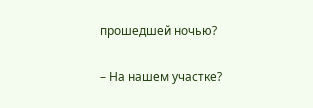прошедшей ночью?

– На нашем участке?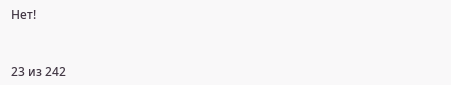Нет!



23 из 242